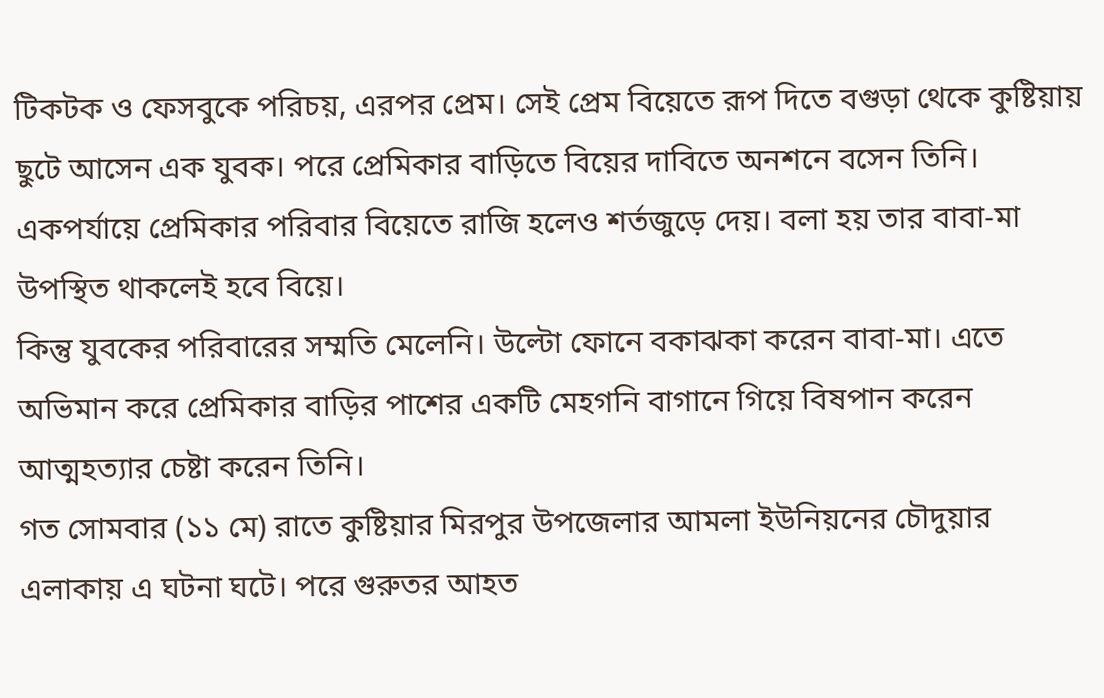টিকটক ও ফেসবুকে পরিচয়, এরপর প্রেম। সেই প্রেম বিয়েতে রূপ দিতে বগুড়া থেকে কুষ্টিয়ায় ছুটে আসেন এক যুবক। পরে প্রেমিকার বাড়িতে বিয়ের দাবিতে অনশনে বসেন তিনি। একপর্যায়ে প্রেমিকার পরিবার বিয়েতে রাজি হলেও শর্তজুড়ে দেয়। বলা হয় তার বাবা-মা উপস্থিত থাকলেই হবে বিয়ে।
কিন্তু যুবকের পরিবারের সম্মতি মেলেনি। উল্টো ফোনে বকাঝকা করেন বাবা-মা। এতে অভিমান করে প্রেমিকার বাড়ির পাশের একটি মেহগনি বাগানে গিয়ে বিষপান করেন আত্মহত্যার চেষ্টা করেন তিনি।
গত সোমবার (১১ মে) রাতে কুষ্টিয়ার মিরপুর উপজেলার আমলা ইউনিয়নের চৌদুয়ার এলাকায় এ ঘটনা ঘটে। পরে গুরুতর আহত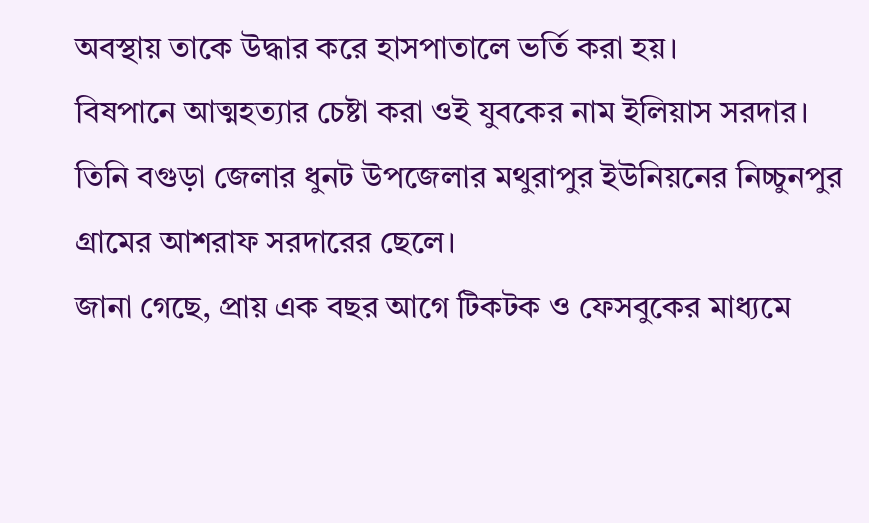অবস্থায় তাকে উদ্ধার করে হাসপাতালে ভর্তি করা হয়।
বিষপানে আত্মহত্যার চেষ্টা করা ওই যুবকের নাম ইলিয়াস সরদার। তিনি বগুড়া জেলার ধুনট উপজেলার মথুরাপুর ইউনিয়নের নিচ্চুনপুর গ্রামের আশরাফ সরদারের ছেলে।
জানা গেছে, প্রায় এক বছর আগে টিকটক ও ফেসবুকের মাধ্যমে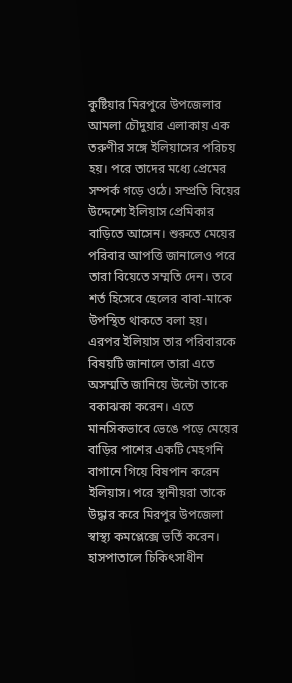কুষ্টিয়ার মিরপুরে উপজেলার আমলা চৌদুয়ার এলাকায় এক তরুণীর সঙ্গে ইলিয়াসের পরিচয় হয়। পরে তাদের মধ্যে প্রেমের সম্পর্ক গড়ে ওঠে। সম্প্রতি বিয়ের উদ্দেশ্যে ইলিয়াস প্রেমিকার বাড়িতে আসেন। শুরুতে মেয়ের পরিবার আপত্তি জানালেও পরে তারা বিয়েতে সম্মতি দেন। তবে শর্ত হিসেবে ছেলের বাবা-মাকে উপস্থিত থাকতে বলা হয়। এরপর ইলিয়াস তার পরিবারকে বিষয়টি জানালে তারা এতে অসম্মতি জানিয়ে উল্টো তাকে বকাঝকা করেন। এতে মানসিকভাবে ভেঙে পড়ে মেয়ের বাড়ির পাশের একটি মেহগনি বাগানে গিয়ে বিষপান করেন ইলিয়াস। পরে স্থানীয়রা তাকে উদ্ধার করে মিরপুর উপজেলা স্বাস্থ্য কমপ্লেক্সে ভর্তি করেন।
হাসপাতালে চিকিৎসাধীন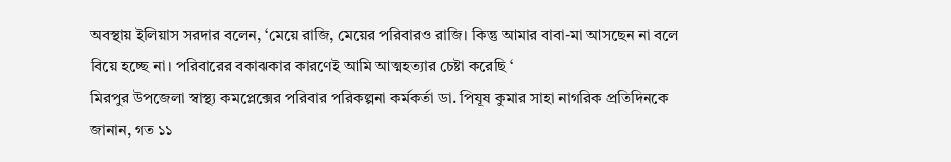অবস্থায় ইলিয়াস সরদার বলেন, ‘মেয়ে রাজি, মেয়ের পরিবারও রাজি। কিন্তু আমার বাবা-মা আসছেন না বলে বিয়ে হচ্ছে না। পরিবারের বকাঝকার কারণেই আমি আত্মহত্যার চেষ্টা করেছি ‘
মিরপুর উপজেলা স্বাস্থ্য কমপ্লেক্সের পরিবার পরিকল্পনা কর্মকর্তা ডা. পিযূষ কুমার সাহা নাগরিক প্রতিদিনকে জানান, গত ১১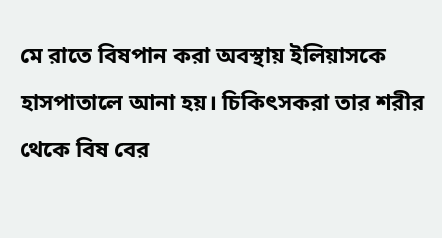মে রাতে বিষপান করা অবস্থায় ইলিয়াসকে হাসপাতালে আনা হয়। চিকিৎসকরা তার শরীর থেকে বিষ বের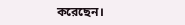করেছেন।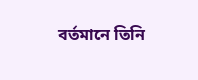বর্তমানে তিনি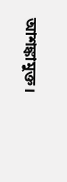আশঙ্কামুক্ত।